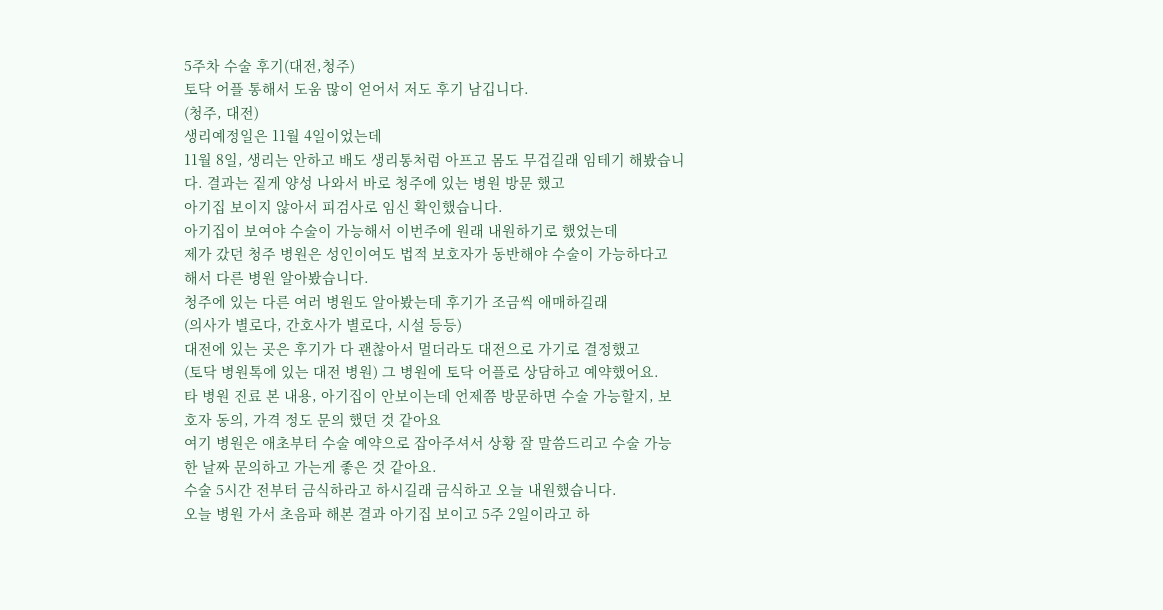5주차 수술 후기(대전,청주)
토닥 어플 통해서 도움 많이 얻어서 저도 후기 남깁니다.
(청주, 대전)
생리예정일은 11월 4일이었는데
11월 8일, 생리는 안하고 배도 생리통처럼 아프고 몸도 무겁길래 임테기 해봤습니다. 결과는 짙게 양성 나와서 바로 청주에 있는 병원 방문 했고
아기집 보이지 않아서 피검사로 임신 확인했습니다.
아기집이 보여야 수술이 가능해서 이번주에 원래 내원하기로 했었는데
제가 갔던 청주 병원은 성인이여도 법적 보호자가 동반해야 수술이 가능하다고 해서 다른 병원 알아봤습니다.
청주에 있는 다른 여러 병원도 알아봤는데 후기가 조금씩 애매하길래
(의사가 별로다, 간호사가 별로다, 시설 등등)
대전에 있는 곳은 후기가 다 괜찮아서 멀더라도 대전으로 가기로 결정했고
(토닥 병원톡에 있는 대전 병원) 그 병원에 토닥 어플로 상담하고 예약했어요.
타 병원 진료 본 내용, 아기집이 안보이는데 언제쯤 방문하면 수술 가능할지, 보호자 동의, 가격 정도 문의 했던 것 같아요
여기 병원은 애초부터 수술 예약으로 잡아주셔서 상황 잘 말씀드리고 수술 가능한 날짜 문의하고 가는게 좋은 것 같아요.
수술 5시간 전부터 금식하라고 하시길래 금식하고 오늘 내원했습니다.
오늘 병원 가서 초음파 해본 결과 아기집 보이고 5주 2일이라고 하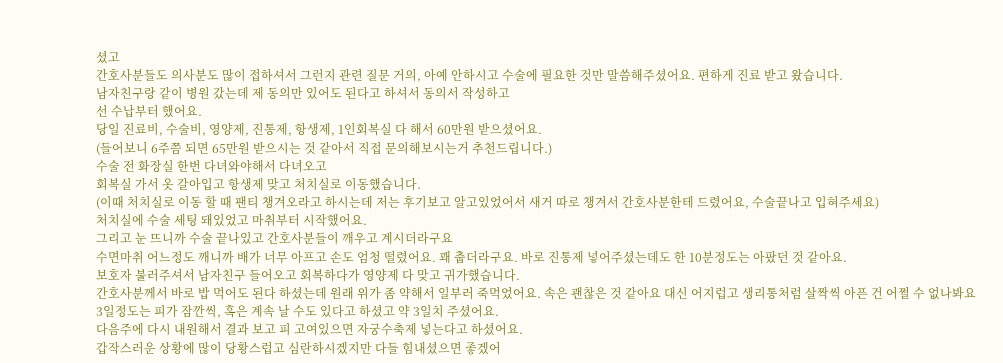셨고
간호사분들도 의사분도 많이 접하셔서 그런지 관련 질문 거의, 아예 안하시고 수술에 필요한 것만 말씀해주셨어요. 편하게 진료 받고 왔습니다.
남자친구랑 같이 병원 갔는데 제 동의만 있어도 된다고 하셔서 동의서 작성하고
선 수납부터 했어요.
당일 진료비, 수술비, 영양제, 진통제, 항생제, 1인회복실 다 해서 60만원 받으셨어요.
(들어보니 6주쯤 되면 65만원 받으시는 것 같아서 직접 문의해보시는거 추천드립니다.)
수술 전 화장실 한번 다녀와야해서 다녀오고
회복실 가서 옷 갈아입고 항생제 맞고 처치실로 이동했습니다.
(이때 처치실로 이동 할 때 팬티 챙겨오라고 하시는데 저는 후기보고 알고있었어서 새거 따로 챙겨서 간호사분한테 드렸어요, 수술끝나고 입혀주세요)
처치실에 수술 세팅 돼있었고 마취부터 시작했어요.
그리고 눈 뜨니까 수술 끝나있고 간호사분들이 깨우고 계시더라구요
수면마취 어느정도 깨니까 배가 너무 아프고 손도 엄청 떨렸어요. 꽤 춥더라구요. 바로 진통제 넣어주셨는데도 한 10분정도는 아팠던 것 같아요.
보호자 불러주셔서 남자친구 들어오고 회복하다가 영양제 다 맞고 귀가했습니다.
간호사분께서 바로 밥 먹어도 된다 하셨는데 원래 위가 좀 약해서 일부러 죽먹었어요. 속은 괜찮은 것 같아요 대신 어지럽고 생리통처럼 살짝씩 아픈 건 어쩔 수 없나봐요
3일정도는 피가 잠깐씩, 혹은 계속 날 수도 있다고 하셨고 약 3일치 주셨어요.
다음주에 다시 내원해서 결과 보고 피 고여있으면 자궁수축제 넣는다고 하셨어요.
갑작스러운 상황에 많이 당황스럽고 심란하시겠지만 다들 힘내셨으면 좋겠어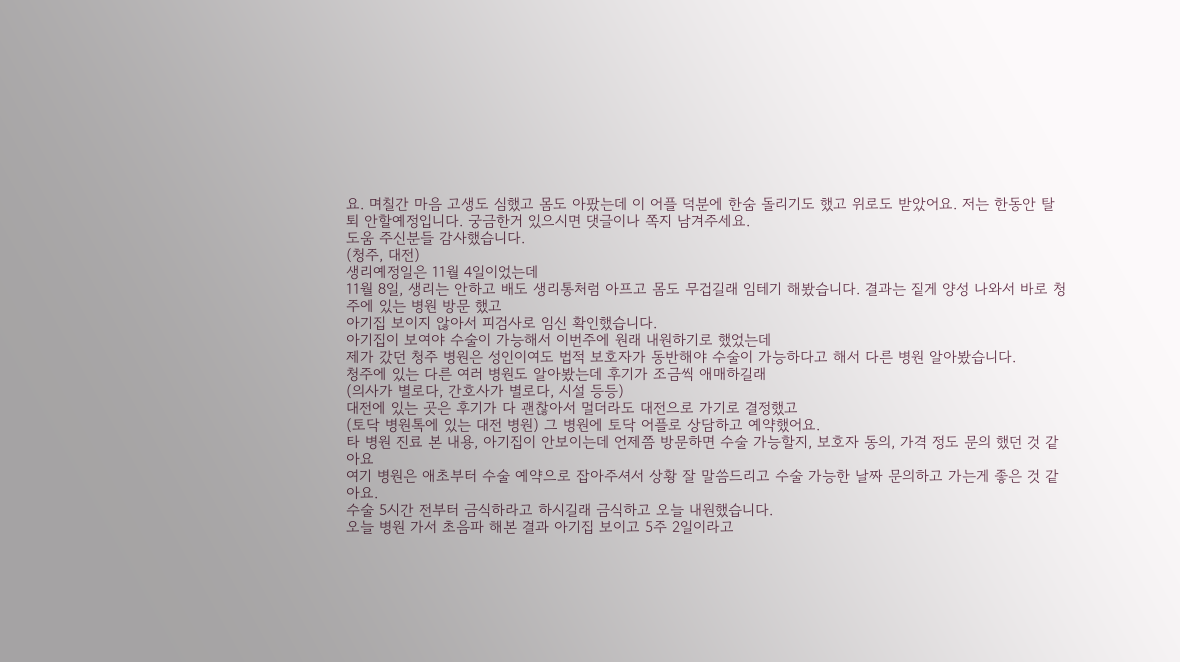요. 며칠간 마음 고생도 심했고 몸도 아팠는데 이 어플 덕분에 한숨 돌리기도 했고 위로도 받았어요. 저는 한동안 탈퇴 안할예정입니다. 궁금한거 있으시면 댓글이나 쪽지 남겨주세요.
도움 주신분들 감사했습니다.
(청주, 대전)
생리예정일은 11월 4일이었는데
11월 8일, 생리는 안하고 배도 생리통처럼 아프고 몸도 무겁길래 임테기 해봤습니다. 결과는 짙게 양성 나와서 바로 청주에 있는 병원 방문 했고
아기집 보이지 않아서 피검사로 임신 확인했습니다.
아기집이 보여야 수술이 가능해서 이번주에 원래 내원하기로 했었는데
제가 갔던 청주 병원은 성인이여도 법적 보호자가 동반해야 수술이 가능하다고 해서 다른 병원 알아봤습니다.
청주에 있는 다른 여러 병원도 알아봤는데 후기가 조금씩 애매하길래
(의사가 별로다, 간호사가 별로다, 시설 등등)
대전에 있는 곳은 후기가 다 괜찮아서 멀더라도 대전으로 가기로 결정했고
(토닥 병원톡에 있는 대전 병원) 그 병원에 토닥 어플로 상담하고 예약했어요.
타 병원 진료 본 내용, 아기집이 안보이는데 언제쯤 방문하면 수술 가능할지, 보호자 동의, 가격 정도 문의 했던 것 같아요
여기 병원은 애초부터 수술 예약으로 잡아주셔서 상황 잘 말씀드리고 수술 가능한 날짜 문의하고 가는게 좋은 것 같아요.
수술 5시간 전부터 금식하라고 하시길래 금식하고 오늘 내원했습니다.
오늘 병원 가서 초음파 해본 결과 아기집 보이고 5주 2일이라고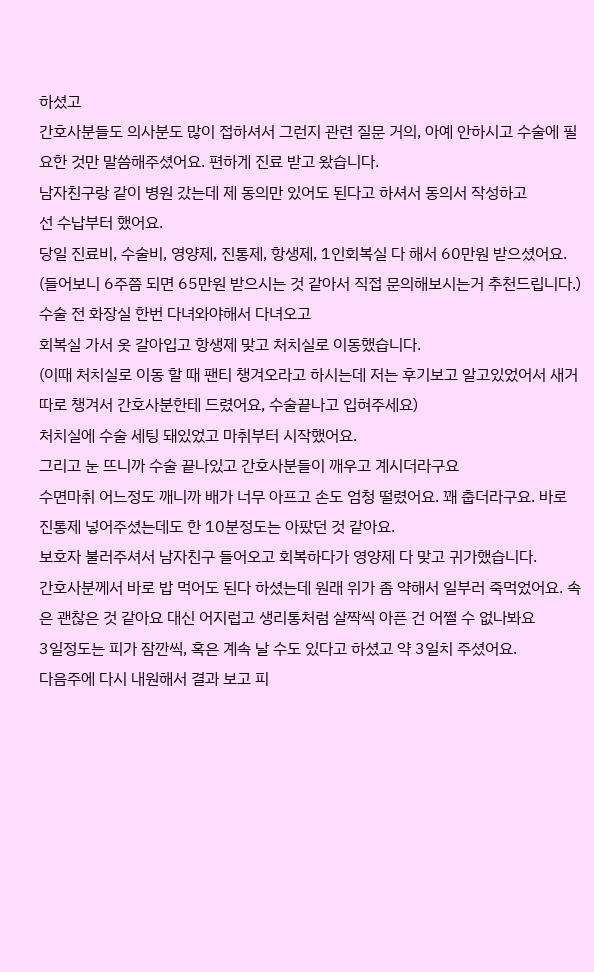하셨고
간호사분들도 의사분도 많이 접하셔서 그런지 관련 질문 거의, 아예 안하시고 수술에 필요한 것만 말씀해주셨어요. 편하게 진료 받고 왔습니다.
남자친구랑 같이 병원 갔는데 제 동의만 있어도 된다고 하셔서 동의서 작성하고
선 수납부터 했어요.
당일 진료비, 수술비, 영양제, 진통제, 항생제, 1인회복실 다 해서 60만원 받으셨어요.
(들어보니 6주쯤 되면 65만원 받으시는 것 같아서 직접 문의해보시는거 추천드립니다.)
수술 전 화장실 한번 다녀와야해서 다녀오고
회복실 가서 옷 갈아입고 항생제 맞고 처치실로 이동했습니다.
(이때 처치실로 이동 할 때 팬티 챙겨오라고 하시는데 저는 후기보고 알고있었어서 새거 따로 챙겨서 간호사분한테 드렸어요, 수술끝나고 입혀주세요)
처치실에 수술 세팅 돼있었고 마취부터 시작했어요.
그리고 눈 뜨니까 수술 끝나있고 간호사분들이 깨우고 계시더라구요
수면마취 어느정도 깨니까 배가 너무 아프고 손도 엄청 떨렸어요. 꽤 춥더라구요. 바로 진통제 넣어주셨는데도 한 10분정도는 아팠던 것 같아요.
보호자 불러주셔서 남자친구 들어오고 회복하다가 영양제 다 맞고 귀가했습니다.
간호사분께서 바로 밥 먹어도 된다 하셨는데 원래 위가 좀 약해서 일부러 죽먹었어요. 속은 괜찮은 것 같아요 대신 어지럽고 생리통처럼 살짝씩 아픈 건 어쩔 수 없나봐요
3일정도는 피가 잠깐씩, 혹은 계속 날 수도 있다고 하셨고 약 3일치 주셨어요.
다음주에 다시 내원해서 결과 보고 피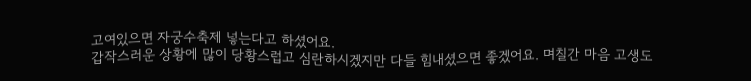고여있으면 자궁수축제 넣는다고 하셨어요.
갑작스러운 상황에 많이 당황스럽고 심란하시겠지만 다들 힘내셨으면 좋겠어요. 며칠간 마음 고생도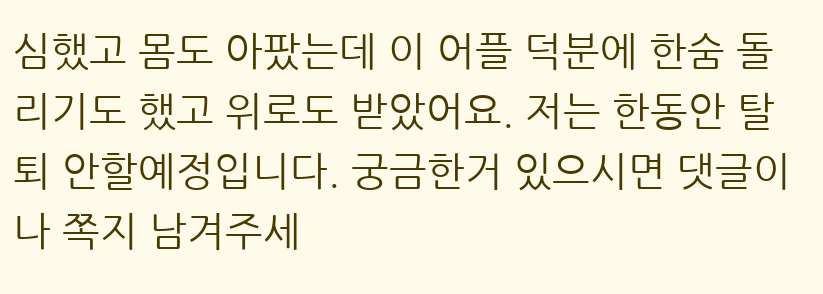심했고 몸도 아팠는데 이 어플 덕분에 한숨 돌리기도 했고 위로도 받았어요. 저는 한동안 탈퇴 안할예정입니다. 궁금한거 있으시면 댓글이나 쪽지 남겨주세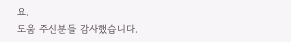요.
도움 주신분들 감사했습니다.